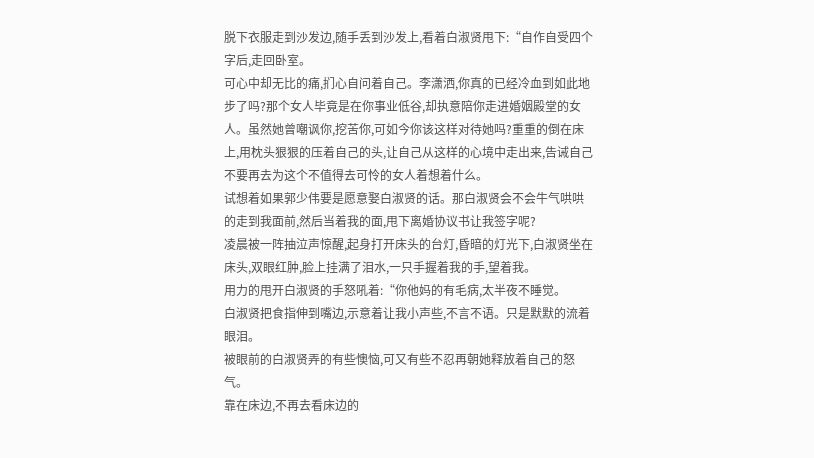脱下衣服走到沙发边,随手丢到沙发上,看着白淑贤甩下:“自作自受四个字后,走回卧室。
可心中却无比的痛,扪心自问着自己。李潇洒,你真的已经冷血到如此地步了吗?那个女人毕竟是在你事业低谷,却执意陪你走进婚姻殿堂的女人。虽然她曾嘲讽你,挖苦你,可如今你该这样对待她吗?重重的倒在床上,用枕头狠狠的压着自己的头,让自己从这样的心境中走出来,告诫自己不要再去为这个不值得去可怜的女人着想着什么。
试想着如果郭少伟要是愿意娶白淑贤的话。那白淑贤会不会牛气哄哄的走到我面前,然后当着我的面,甩下离婚协议书让我签字呢?
凌晨被一阵抽泣声惊醒,起身打开床头的台灯,昏暗的灯光下,白淑贤坐在床头,双眼红肿,脸上挂满了泪水,一只手握着我的手,望着我。
用力的甩开白淑贤的手怒吼着:“你他妈的有毛病,太半夜不睡觉。
白淑贤把食指伸到嘴边,示意着让我小声些,不言不语。只是默默的流着眼泪。
被眼前的白淑贤弄的有些懊恼,可又有些不忍再朝她释放着自己的怒气。
靠在床边,不再去看床边的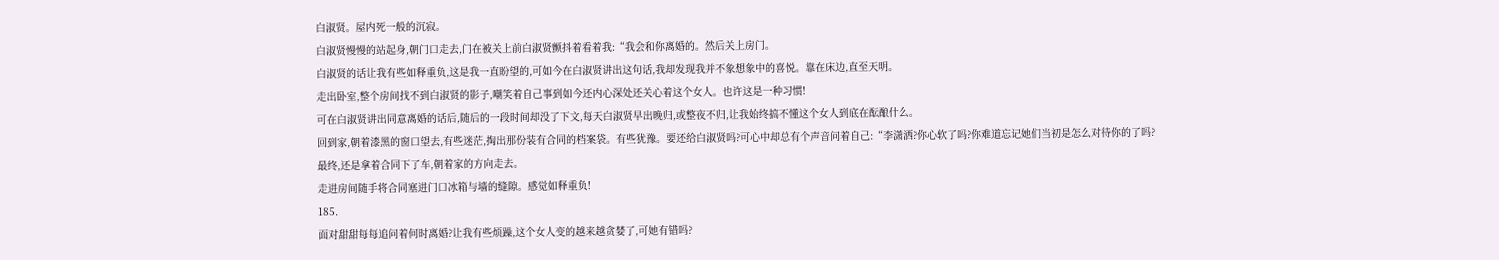白淑贤。屋内死一般的沉寂。
白淑贤慢慢的站起身,朝门口走去,门在被关上前白淑贤颤抖着看着我:“我会和你离婚的。然后关上房门。
白淑贤的话让我有些如释重负,这是我一直盼望的,可如今在白淑贤讲出这句话,我却发现我并不象想象中的喜悦。靠在床边,直至天明。
走出卧室,整个房间找不到白淑贤的影子,嘲笑着自己事到如今还内心深处还关心着这个女人。也许这是一种习惯!
可在白淑贤讲出同意离婚的话后,随后的一段时间却没了下文,每天白淑贤早出晚归,或整夜不归,让我始终搞不懂这个女人到底在酝酿什么。
回到家,朝着漆黑的窗口望去,有些迷茫,掏出那份装有合同的档案袋。有些犹豫。要还给白淑贤吗?可心中却总有个声音问着自己:“李潇洒?你心软了吗?你难道忘记她们当初是怎么对待你的了吗?
最终,还是拿着合同下了车,朝着家的方向走去。
走进房间随手将合同塞进门口冰箱与墙的缝隙。感觉如释重负!
185.
面对甜甜每每追问着何时离婚?让我有些烦躁,这个女人变的越来越贪婪了,可她有错吗?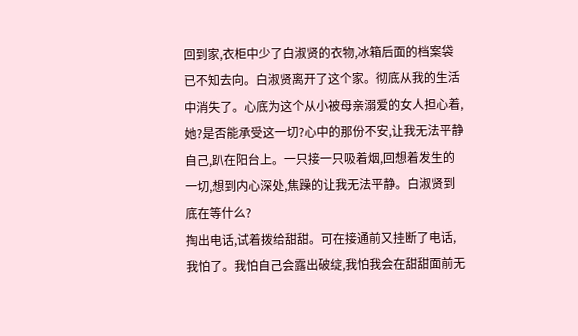回到家,衣柜中少了白淑贤的衣物,冰箱后面的档案袋已不知去向。白淑贤离开了这个家。彻底从我的生活中消失了。心底为这个从小被母亲溺爱的女人担心着,她?是否能承受这一切?心中的那份不安,让我无法平静自己,趴在阳台上。一只接一只吸着烟,回想着发生的一切,想到内心深处,焦躁的让我无法平静。白淑贤到底在等什么?
掏出电话,试着拨给甜甜。可在接通前又挂断了电话,我怕了。我怕自己会露出破绽,我怕我会在甜甜面前无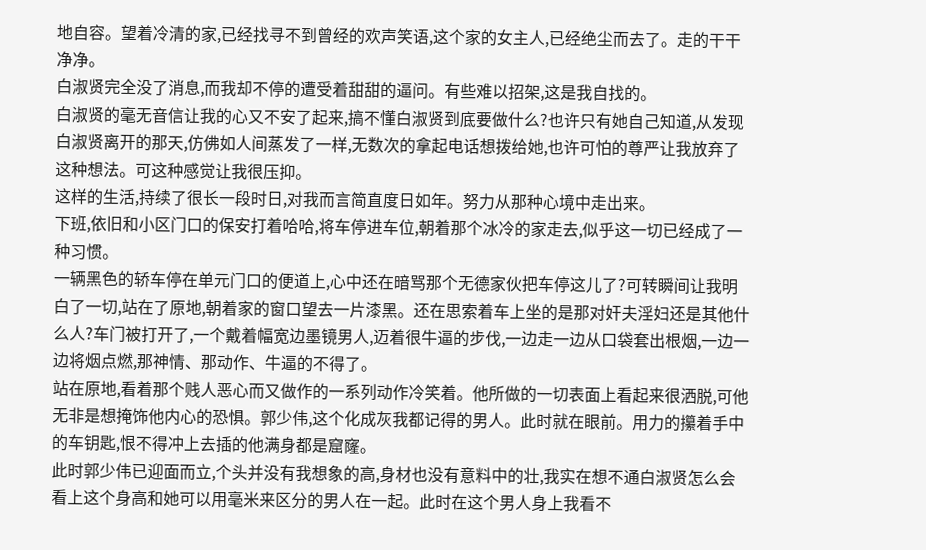地自容。望着冷清的家,已经找寻不到曾经的欢声笑语,这个家的女主人,已经绝尘而去了。走的干干净净。
白淑贤完全没了消息,而我却不停的遭受着甜甜的逼问。有些难以招架,这是我自找的。
白淑贤的毫无音信让我的心又不安了起来,搞不懂白淑贤到底要做什么?也许只有她自己知道,从发现白淑贤离开的那天,仿佛如人间蒸发了一样,无数次的拿起电话想拨给她,也许可怕的尊严让我放弃了这种想法。可这种感觉让我很压抑。
这样的生活,持续了很长一段时日,对我而言简直度日如年。努力从那种心境中走出来。
下班,依旧和小区门口的保安打着哈哈,将车停进车位,朝着那个冰冷的家走去,似乎这一切已经成了一种习惯。
一辆黑色的轿车停在单元门口的便道上,心中还在暗骂那个无德家伙把车停这儿了?可转瞬间让我明白了一切,站在了原地,朝着家的窗口望去一片漆黑。还在思索着车上坐的是那对奸夫淫妇还是其他什么人?车门被打开了,一个戴着幅宽边墨镜男人,迈着很牛逼的步伐,一边走一边从口袋套出根烟,一边一边将烟点燃,那神情、那动作、牛逼的不得了。
站在原地,看着那个贱人恶心而又做作的一系列动作冷笑着。他所做的一切表面上看起来很洒脱,可他无非是想掩饰他内心的恐惧。郭少伟,这个化成灰我都记得的男人。此时就在眼前。用力的攥着手中的车钥匙,恨不得冲上去插的他满身都是窟窿。
此时郭少伟已迎面而立,个头并没有我想象的高,身材也没有意料中的壮,我实在想不通白淑贤怎么会看上这个身高和她可以用毫米来区分的男人在一起。此时在这个男人身上我看不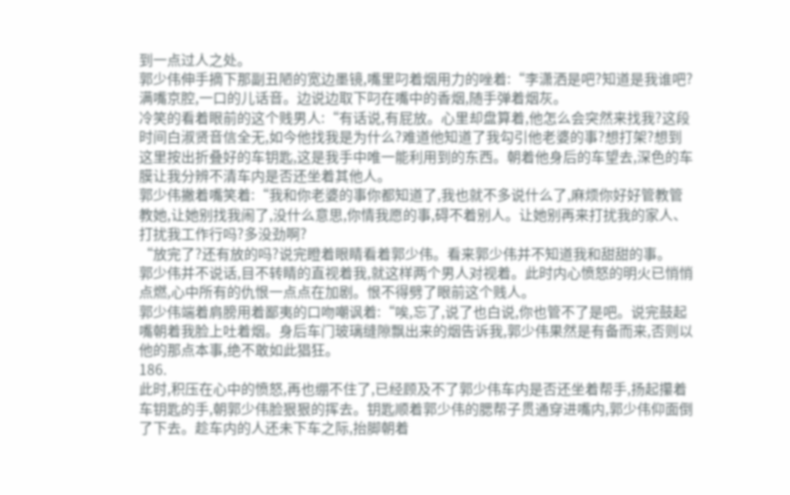到一点过人之处。
郭少伟伸手摘下那副丑陋的宽边墨镜,嘴里叼着烟用力的唑着:“李潇洒是吧?知道是我谁吧?满嘴京腔,一口的儿话音。边说边取下叼在嘴中的香烟,随手弹着烟灰。
冷笑的看着眼前的这个贱男人:“有话说,有屁放。心里却盘算着,他怎么会突然来找我?这段时间白淑贤音信全无,如今他找我是为什么?难道他知道了我勾引他老婆的事?想打架?想到这里按出折叠好的车钥匙,这是我手中唯一能利用到的东西。朝着他身后的车望去,深色的车膜让我分辨不清车内是否还坐着其他人。
郭少伟撇着嘴笑着:“我和你老婆的事你都知道了,我也就不多说什么了,麻烦你好好管教管教她,让她别找我闹了,没什么意思,你情我愿的事,碍不着别人。让她别再来打扰我的家人、打扰我工作行吗?多没劲啊?
“放完了?还有放的吗?说完瞪着眼睛看着郭少伟。看来郭少伟并不知道我和甜甜的事。
郭少伟并不说话,目不转睛的直视着我,就这样两个男人对视着。此时内心愤怒的明火已悄悄点燃,心中所有的仇恨一点点在加剧。恨不得劈了眼前这个贱人。
郭少伟端着肩膀用着鄙夷的口吻嘲讽着:“唉,忘了,说了也白说,你也管不了是吧。说完鼓起嘴朝着我脸上吐着烟。身后车门玻璃缝隙飘出来的烟告诉我,郭少伟果然是有备而来,否则以他的那点本事,绝不敢如此猖狂。
186.
此时,积压在心中的愤怒,再也绷不住了,已经顾及不了郭少伟车内是否还坐着帮手,扬起攥着车钥匙的手,朝郭少伟脸狠狠的挥去。钥匙顺着郭少伟的腮帮子贯通穿进嘴内,郭少伟仰面倒了下去。趁车内的人还未下车之际,抬脚朝着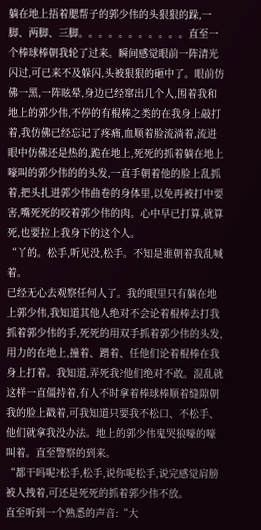躺在地上捂着腮帮子的郭少伟的头狠狠的跺,一脚、两脚、三脚。。。。。。。。。。。直至一个棒球棒朝我轮了过来。瞬间感觉眼前一阵清光闪过,可已来不及躲闪,头被狠狠的砸中了。眼前仿佛一黑,一阵眩晕,身边已经窜出几个人,围着我和地上的郭少伟,不停的有棍棒之类的在我身上敲打着,我仿佛已经忘记了疼痛,血顺着脸流淌着,流进眼中仿佛还是热的,跪在地上,死死的抓着躺在地上嚎叫的郭少伟的的头发,一直手朝着他的脸上乱抓着,把头扎进郭少伟曲卷的身体里,以免再被打中要害,嘴死死的咬着郭少伟的肉。心中早已打算,就算死,也要拉上我身下的这个人。
“丫的。松手,听见没,松手。不知是谁朝着我乱喊着。
已经无心去观察任何人了。我的眼里只有躺在地上郭少伟,我知道其他人绝对不会论着棍棒去打我抓着郭少伟的手,死死的用双手抓着郭少伟的头发,用力的在地上,撞着、蹭着、任他们论着棍棒在我身上打着。我知道,弄死我?他们绝对不敢。混乱就这样一直僵持着,有人不时拿着棒球棒顺着缝隙朝我的脸上戳着,可我知道只要我不松口、不松手、他们就拿我没办法。地上的郭少伟鬼哭狼嚎的嚎叫着。直至警察的到来。
“都干吗呢?松手,松手,说你呢松手,说完感觉肩膀被人拽着,可还是死死的抓着郭少伟不放。
直至听到一个熟悉的声音:“大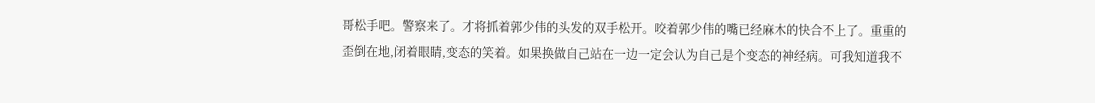哥松手吧。警察来了。才将抓着郭少伟的头发的双手松开。咬着郭少伟的嘴已经麻木的快合不上了。重重的歪倒在地,闭着眼睛,变态的笑着。如果换做自己站在一边一定会认为自己是个变态的神经病。可我知道我不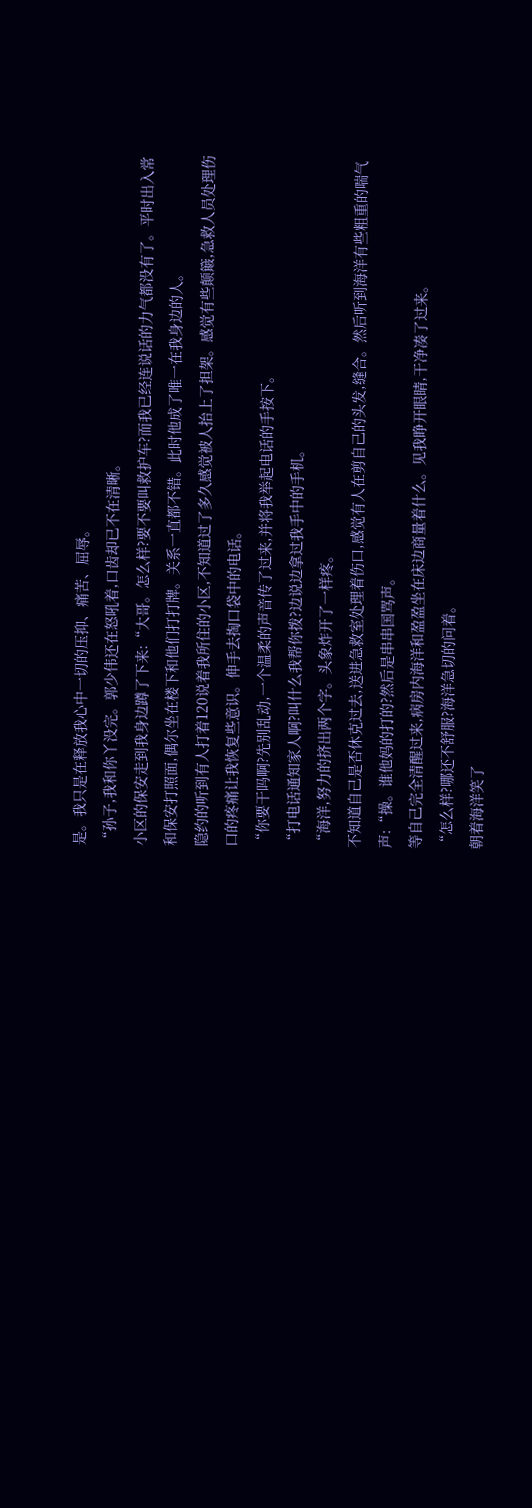是。我只是在释放我心中一切的压抑、痛苦、屈辱。
“孙子,我和你丫没完。郭少伟还在怒吼着,口齿却已不在清晰。
小区的保安走到我身边蹲了下来:“大哥。怎么样?要不要叫救护车?而我已经连说话的力气都没有了。平时出入常和保安打照面,偶尔坐在楼下和他们打打牌。关系一直都不错。此时他成了唯一在我身边的人。
隐约的听到有人打着120说着我所住的小区,不知道过了多久感觉被人抬上了担架。感觉有些颠簸,急救人员处理伤口的疼痛让我恢复些意识。伸手去掏口袋中的电话。
“你要干吗啊?先别乱动,一个温柔的声音传了过来,并将我举起电话的手按下。
“打电话通知家人啊?叫什么我帮你拨?边说边拿过我手中的手机。
“海洋,努力的挤出两个字。头象炸开了一样疼。
不知道自己是否休克过去,送进急救室处理着伤口,感觉有人在剪自己的头发,缝合。然后听到海洋有些粗重的喘气声:“操。谁他妈的打的?然后是串串国骂声。
等自己完全清醒过来,病房内海洋和盈盈坐在床边商量着什么。见我睁开眼睛,干净凑了过来。
“怎么样?哪还不舒服?海洋急切的问着。
朝着海洋笑了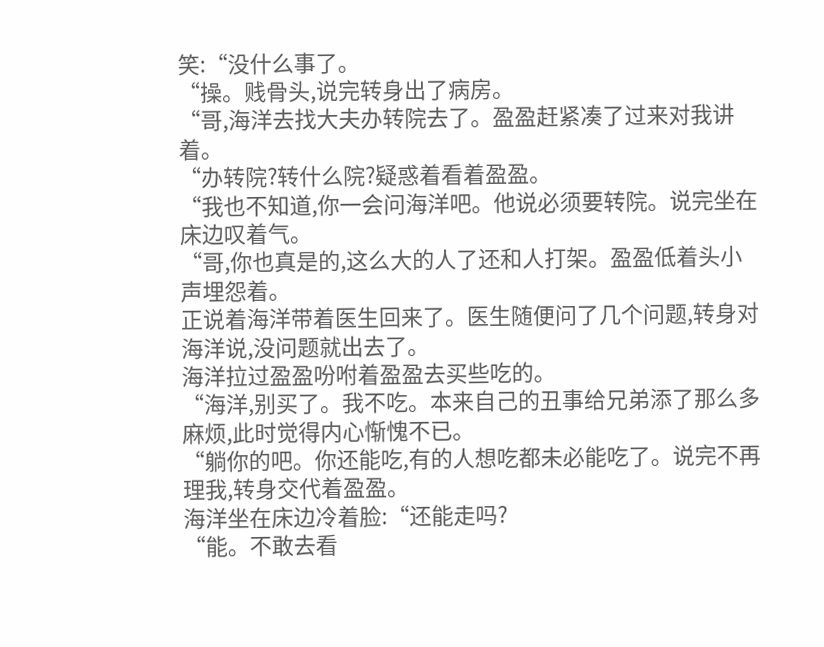笑:“没什么事了。
“操。贱骨头,说完转身出了病房。
“哥,海洋去找大夫办转院去了。盈盈赶紧凑了过来对我讲着。
“办转院?转什么院?疑惑着看着盈盈。
“我也不知道,你一会问海洋吧。他说必须要转院。说完坐在床边叹着气。
“哥,你也真是的,这么大的人了还和人打架。盈盈低着头小声埋怨着。
正说着海洋带着医生回来了。医生随便问了几个问题,转身对海洋说,没问题就出去了。
海洋拉过盈盈吩咐着盈盈去买些吃的。
“海洋,别买了。我不吃。本来自己的丑事给兄弟添了那么多麻烦,此时觉得内心惭愧不已。
“躺你的吧。你还能吃,有的人想吃都未必能吃了。说完不再理我,转身交代着盈盈。
海洋坐在床边冷着脸:“还能走吗?
“能。不敢去看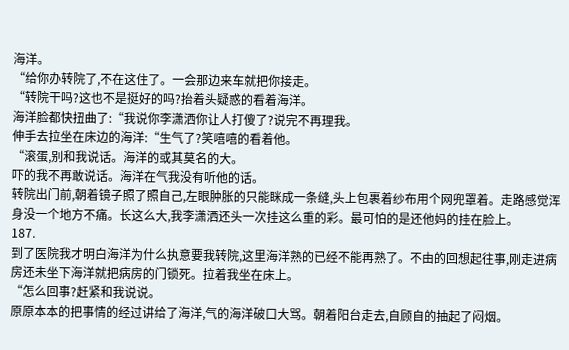海洋。
“给你办转院了,不在这住了。一会那边来车就把你接走。
“转院干吗?这也不是挺好的吗?抬着头疑惑的看着海洋。
海洋脸都快扭曲了:“我说你李潇洒你让人打傻了?说完不再理我。
伸手去拉坐在床边的海洋:“生气了?笑嘻嘻的看着他。
“滚蛋,别和我说话。海洋的或其莫名的大。
吓的我不再敢说话。海洋在气我没有听他的话。
转院出门前,朝着镜子照了照自己,左眼肿胀的只能眯成一条缝,头上包裹着纱布用个网兜罩着。走路感觉浑身没一个地方不痛。长这么大,我李潇洒还头一次挂这么重的彩。最可怕的是还他妈的挂在脸上。
187.
到了医院我才明白海洋为什么执意要我转院,这里海洋熟的已经不能再熟了。不由的回想起往事,刚走进病房还未坐下海洋就把病房的门锁死。拉着我坐在床上。
“怎么回事?赶紧和我说说。
原原本本的把事情的经过讲给了海洋,气的海洋破口大骂。朝着阳台走去,自顾自的抽起了闷烟。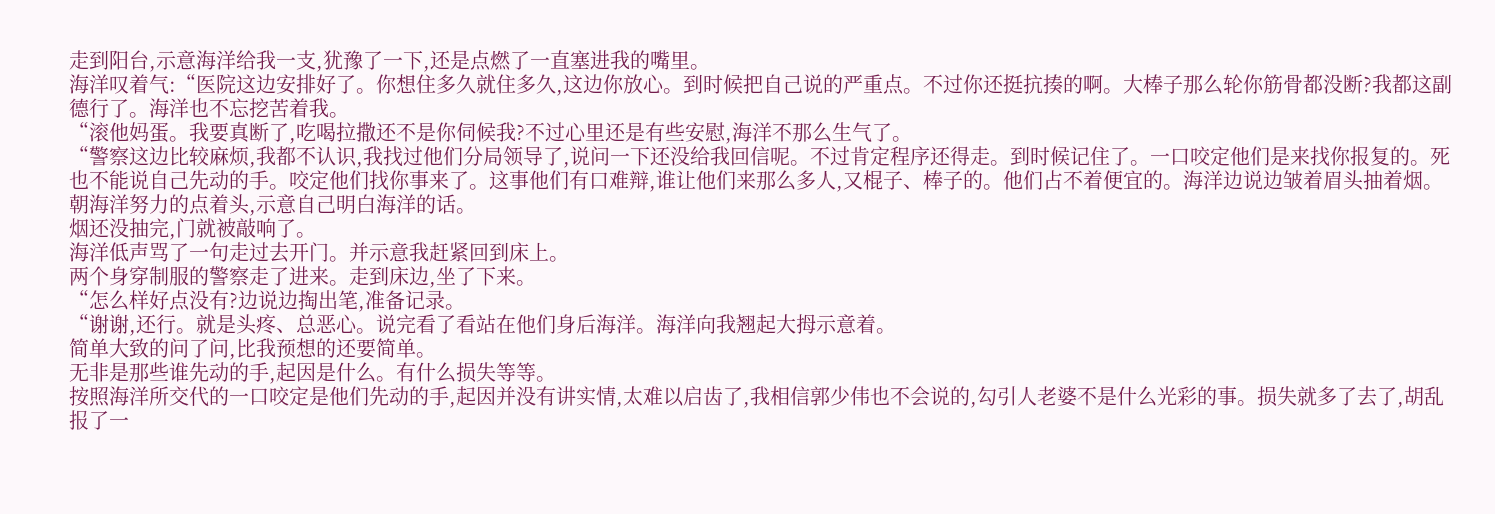走到阳台,示意海洋给我一支,犹豫了一下,还是点燃了一直塞进我的嘴里。
海洋叹着气:“医院这边安排好了。你想住多久就住多久,这边你放心。到时候把自己说的严重点。不过你还挺抗揍的啊。大棒子那么轮你筋骨都没断?我都这副德行了。海洋也不忘挖苦着我。
“滚他妈蛋。我要真断了,吃喝拉撒还不是你伺候我?不过心里还是有些安慰,海洋不那么生气了。
“警察这边比较麻烦,我都不认识,我找过他们分局领导了,说问一下还没给我回信呢。不过肯定程序还得走。到时候记住了。一口咬定他们是来找你报复的。死也不能说自己先动的手。咬定他们找你事来了。这事他们有口难辩,谁让他们来那么多人,又棍子、棒子的。他们占不着便宜的。海洋边说边皱着眉头抽着烟。
朝海洋努力的点着头,示意自己明白海洋的话。
烟还没抽完,门就被敲响了。
海洋低声骂了一句走过去开门。并示意我赶紧回到床上。
两个身穿制服的警察走了进来。走到床边,坐了下来。
“怎么样好点没有?边说边掏出笔,准备记录。
“谢谢,还行。就是头疼、总恶心。说完看了看站在他们身后海洋。海洋向我翘起大拇示意着。
简单大致的问了问,比我预想的还要简单。
无非是那些谁先动的手,起因是什么。有什么损失等等。
按照海洋所交代的一口咬定是他们先动的手,起因并没有讲实情,太难以启齿了,我相信郭少伟也不会说的,勾引人老婆不是什么光彩的事。损失就多了去了,胡乱报了一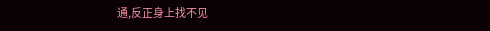通,反正身上找不见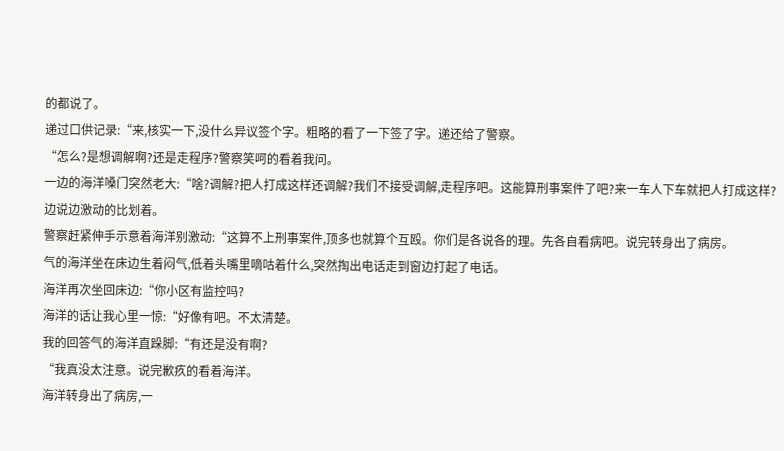的都说了。
递过口供记录:“来,核实一下,没什么异议签个字。粗略的看了一下签了字。递还给了警察。
“怎么?是想调解啊?还是走程序?警察笑呵的看着我问。
一边的海洋嗓门突然老大:“啥?调解?把人打成这样还调解?我们不接受调解,走程序吧。这能算刑事案件了吧?来一车人下车就把人打成这样?边说边激动的比划着。
警察赶紧伸手示意着海洋别激动:“这算不上刑事案件,顶多也就算个互殴。你们是各说各的理。先各自看病吧。说完转身出了病房。
气的海洋坐在床边生着闷气,低着头嘴里嘀咕着什么,突然掏出电话走到窗边打起了电话。
海洋再次坐回床边:“你小区有监控吗?
海洋的话让我心里一惊:“好像有吧。不太清楚。
我的回答气的海洋直跺脚:“有还是没有啊?
“我真没太注意。说完歉疚的看着海洋。
海洋转身出了病房,一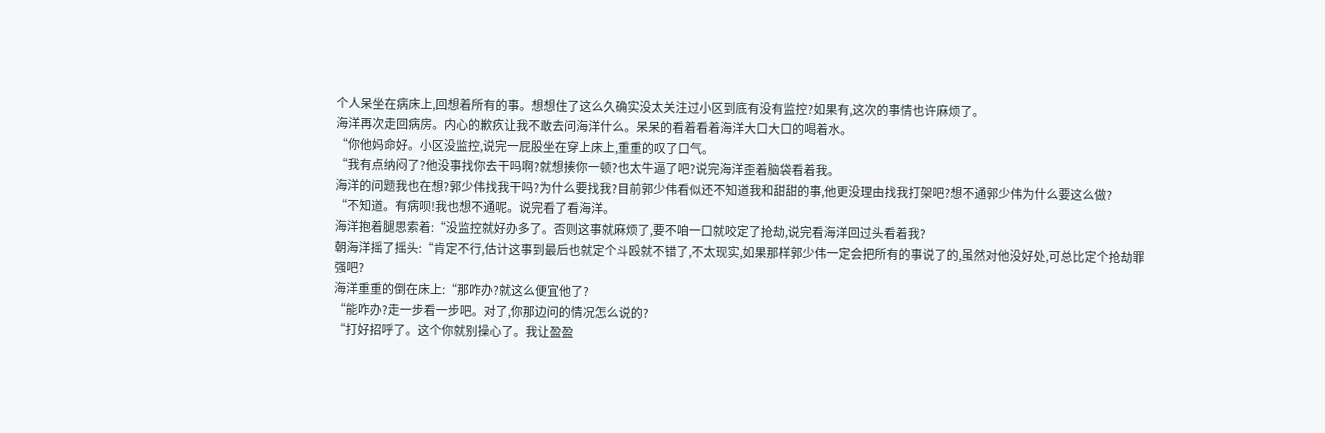个人呆坐在病床上,回想着所有的事。想想住了这么久确实没太关注过小区到底有没有监控?如果有,这次的事情也许麻烦了。
海洋再次走回病房。内心的歉疚让我不敢去问海洋什么。呆呆的看着看着海洋大口大口的喝着水。
“你他妈命好。小区没监控,说完一屁股坐在穿上床上,重重的叹了口气。
“我有点纳闷了?他没事找你去干吗啊?就想揍你一顿?也太牛逼了吧?说完海洋歪着脑袋看着我。
海洋的问题我也在想?郭少伟找我干吗?为什么要找我?目前郭少伟看似还不知道我和甜甜的事,他更没理由找我打架吧?想不通郭少伟为什么要这么做?
“不知道。有病呗!我也想不通呢。说完看了看海洋。
海洋抱着腿思索着:“没监控就好办多了。否则这事就麻烦了,要不咱一口就咬定了抢劫,说完看海洋回过头看着我?
朝海洋摇了摇头:“肯定不行,估计这事到最后也就定个斗殴就不错了,不太现实,如果那样郭少伟一定会把所有的事说了的,虽然对他没好处,可总比定个抢劫罪强吧?
海洋重重的倒在床上:“那咋办?就这么便宜他了?
“能咋办?走一步看一步吧。对了,你那边问的情况怎么说的?
“打好招呼了。这个你就别操心了。我让盈盈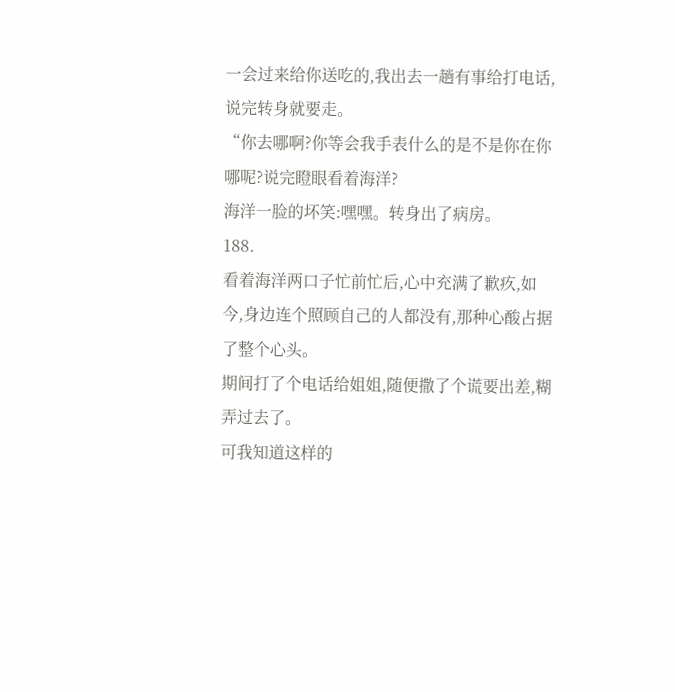一会过来给你送吃的,我出去一趟有事给打电话,说完转身就要走。
“你去哪啊?你等会我手表什么的是不是你在你哪呢?说完瞪眼看着海洋?
海洋一脸的坏笑:嘿嘿。转身出了病房。
188.
看着海洋两口子忙前忙后,心中充满了歉疚,如今,身边连个照顾自己的人都没有,那种心酸占据了整个心头。
期间打了个电话给姐姐,随便撒了个谎要出差,糊弄过去了。
可我知道这样的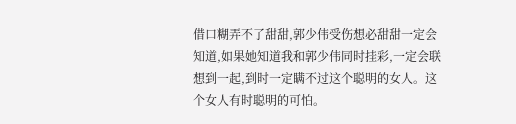借口糊弄不了甜甜,郭少伟受伤想必甜甜一定会知道,如果她知道我和郭少伟同时挂彩,一定会联想到一起,到时一定瞒不过这个聪明的女人。这个女人有时聪明的可怕。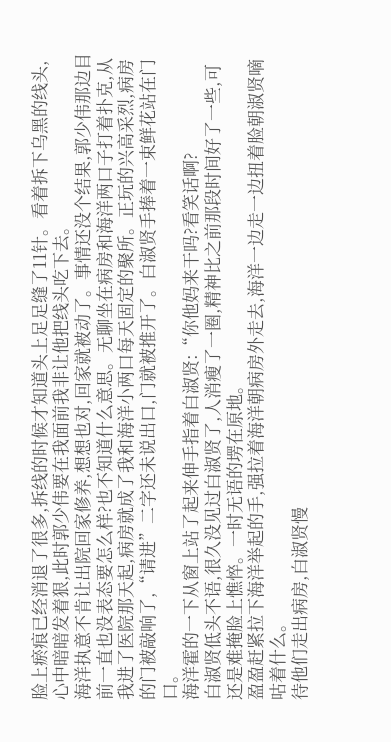脸上瘀痕已经消退了很多,拆线的时候才知道头上足足缝了11针。看着拆下乌黑的线头,心中暗暗发着狠,此时郭少伟要在我面前我非让他把线头吃下去。
海洋执意不肯让出院回家修养,想想也对,回家就被动了。事情还没个结果,郭少伟那边目前一直也没表态要怎么样?也不知道什么意思。无聊坐在病房和海洋两口子打着扑克,从我进了医院那天起,病房就成了我和海洋小两口每天固定的聚所。正玩的兴高采烈,病房的门被敲响了,“请进”二字还未说出口,门就被推开了。白淑贤手捧着一束鲜花站在门口。
海洋霍的一下从窗上站了起来伸手指着白淑贤:“你他妈来干吗?看笑话啊?
白淑贤低头不语,很久没见过白淑贤了,人消瘦了一圈,精神比之前那段时间好了一些,可还是难掩脸上憔悴。一时无语的塄在原地。
盈盈赶紧拉下海洋举起的手,强拉着海洋朝病房外走去,海洋一边走一边扭着脸朝淑贤嘀咕着什么。
待他们走出病房,白淑贤慢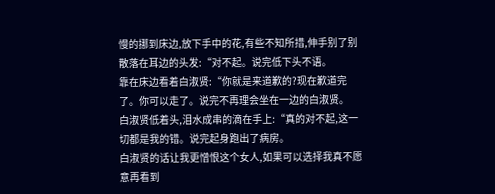慢的挪到床边,放下手中的花,有些不知所措,伸手别了别散落在耳边的头发:“对不起。说完低下头不语。
靠在床边看着白淑贤:“你就是来道歉的?现在歉道完了。你可以走了。说完不再理会坐在一边的白淑贤。
白淑贤低着头,泪水成串的滴在手上:“真的对不起,这一切都是我的错。说完起身跑出了病房。
白淑贤的话让我更憎恨这个女人,如果可以选择我真不愿意再看到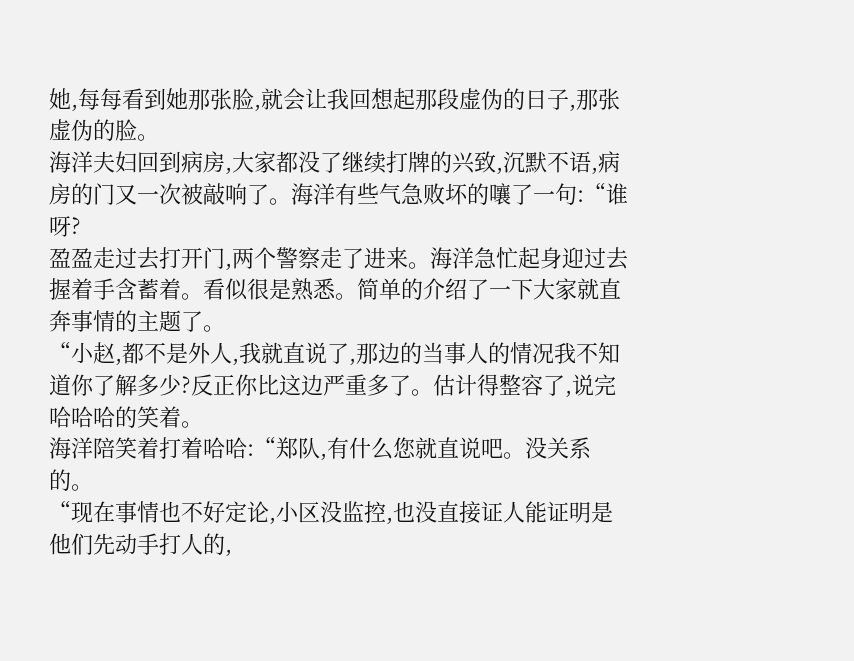她,每每看到她那张脸,就会让我回想起那段虚伪的日子,那张虚伪的脸。
海洋夫妇回到病房,大家都没了继续打牌的兴致,沉默不语,病房的门又一次被敲响了。海洋有些气急败坏的嚷了一句:“谁呀?
盈盈走过去打开门,两个警察走了进来。海洋急忙起身迎过去握着手含蓄着。看似很是熟悉。简单的介绍了一下大家就直奔事情的主题了。
“小赵,都不是外人,我就直说了,那边的当事人的情况我不知道你了解多少?反正你比这边严重多了。估计得整容了,说完哈哈哈的笑着。
海洋陪笑着打着哈哈:“郑队,有什么您就直说吧。没关系的。
“现在事情也不好定论,小区没监控,也没直接证人能证明是他们先动手打人的,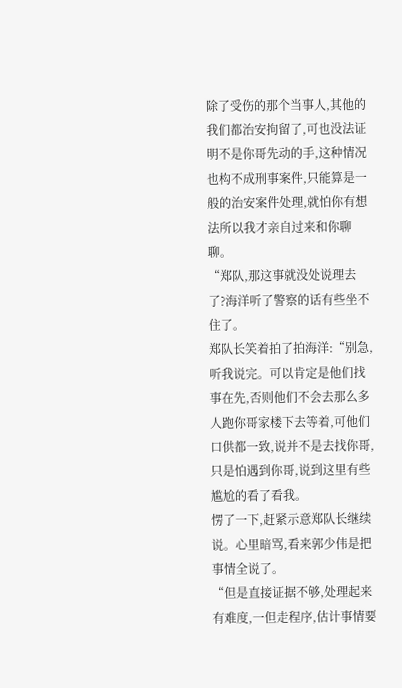除了受伤的那个当事人,其他的我们都治安拘留了,可也没法证明不是你哥先动的手,这种情况也构不成刑事案件,只能算是一般的治安案件处理,就怕你有想法所以我才亲自过来和你聊聊。
“郑队,那这事就没处说理去了?海洋听了警察的话有些坐不住了。
郑队长笑着拍了拍海洋:“别急,听我说完。可以肯定是他们找事在先,否则他们不会去那么多人跑你哥家楼下去等着,可他们口供都一致,说并不是去找你哥,只是怕遇到你哥,说到这里有些尴尬的看了看我。
愣了一下,赶紧示意郑队长继续说。心里暗骂,看来郭少伟是把事情全说了。
“但是直接证据不够,处理起来有难度,一但走程序,估计事情要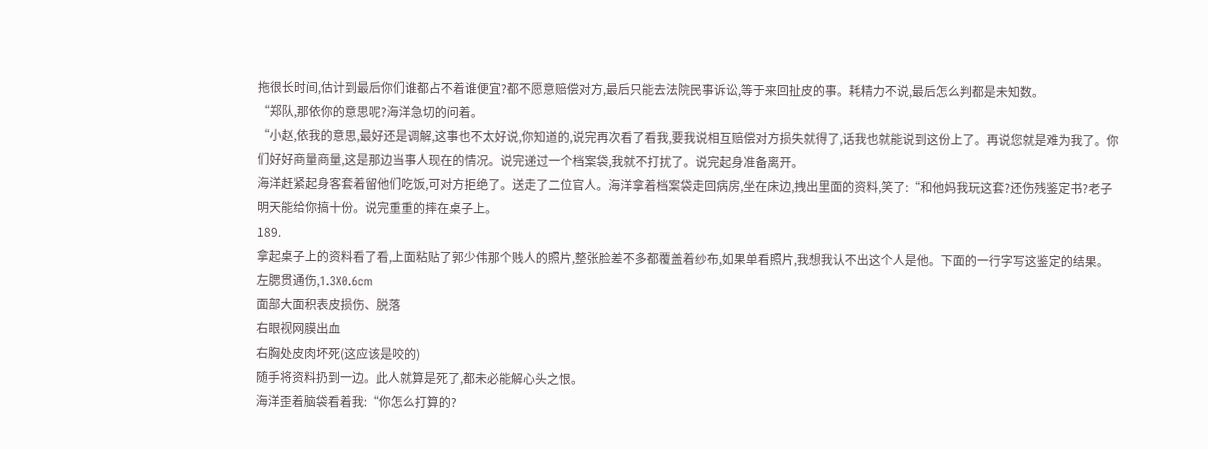拖很长时间,估计到最后你们谁都占不着谁便宜?都不愿意赔偿对方,最后只能去法院民事诉讼,等于来回扯皮的事。耗精力不说,最后怎么判都是未知数。
“郑队,那依你的意思呢?海洋急切的问着。
“小赵,依我的意思,最好还是调解,这事也不太好说,你知道的,说完再次看了看我,要我说相互赔偿对方损失就得了,话我也就能说到这份上了。再说您就是难为我了。你们好好商量商量,这是那边当事人现在的情况。说完递过一个档案袋,我就不打扰了。说完起身准备离开。
海洋赶紧起身客套着留他们吃饭,可对方拒绝了。送走了二位官人。海洋拿着档案袋走回病房,坐在床边,拽出里面的资料,笑了:“和他妈我玩这套?还伤残鉴定书?老子明天能给你搞十份。说完重重的摔在桌子上。
189.
拿起桌子上的资料看了看,上面粘贴了郭少伟那个贱人的照片,整张脸差不多都覆盖着纱布,如果单看照片,我想我认不出这个人是他。下面的一行字写这鉴定的结果。
左腮贯通伤,1.3X0.6cm
面部大面积表皮损伤、脱落
右眼视网膜出血
右胸处皮肉坏死(这应该是咬的)
随手将资料扔到一边。此人就算是死了,都未必能解心头之恨。
海洋歪着脑袋看着我:“你怎么打算的?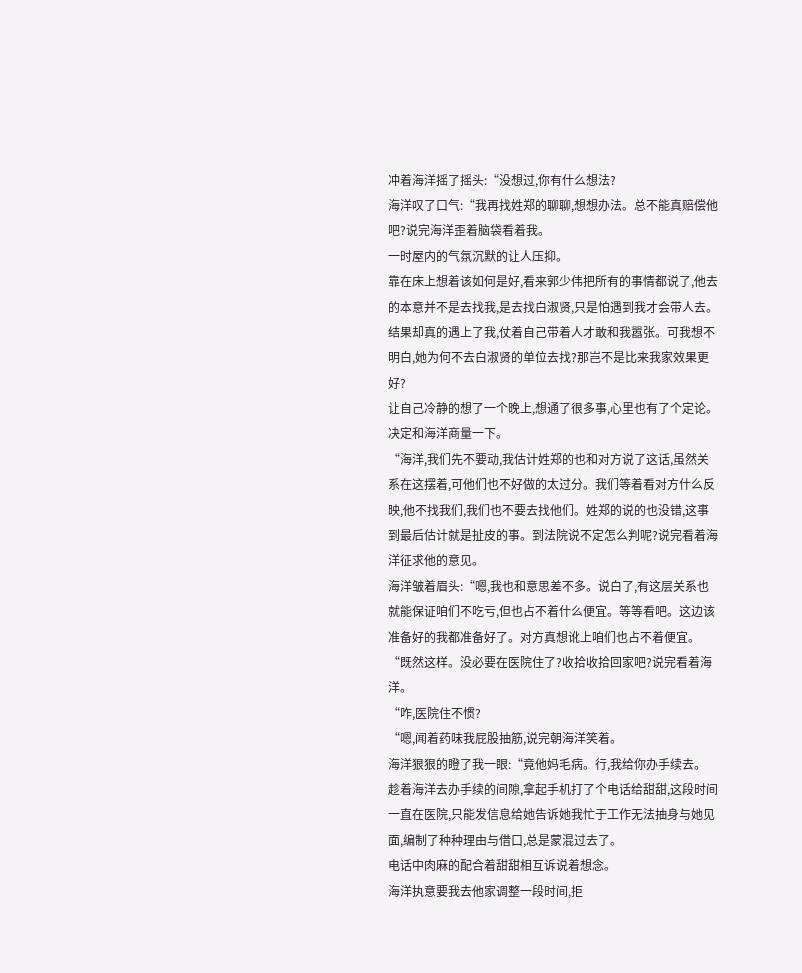冲着海洋摇了摇头:“没想过,你有什么想法?
海洋叹了口气:“我再找姓郑的聊聊,想想办法。总不能真赔偿他吧?说完海洋歪着脑袋看着我。
一时屋内的气氛沉默的让人压抑。
靠在床上想着该如何是好,看来郭少伟把所有的事情都说了,他去的本意并不是去找我,是去找白淑贤,只是怕遇到我才会带人去。结果却真的遇上了我,仗着自己带着人才敢和我嚣张。可我想不明白,她为何不去白淑贤的单位去找?那岂不是比来我家效果更好?
让自己冷静的想了一个晚上,想通了很多事,心里也有了个定论。决定和海洋商量一下。
“海洋,我们先不要动,我估计姓郑的也和对方说了这话,虽然关系在这摆着,可他们也不好做的太过分。我们等着看对方什么反映,他不找我们,我们也不要去找他们。姓郑的说的也没错,这事到最后估计就是扯皮的事。到法院说不定怎么判呢?说完看着海洋征求他的意见。
海洋皱着眉头:“嗯,我也和意思差不多。说白了,有这层关系也就能保证咱们不吃亏,但也占不着什么便宜。等等看吧。这边该准备好的我都准备好了。对方真想讹上咱们也占不着便宜。
“既然这样。没必要在医院住了?收拾收拾回家吧?说完看着海洋。
“咋,医院住不惯?
“嗯,闻着药味我屁股抽筋,说完朝海洋笑着。
海洋狠狠的瞪了我一眼:“竟他妈毛病。行,我给你办手续去。
趁着海洋去办手续的间隙,拿起手机打了个电话给甜甜,这段时间一直在医院,只能发信息给她告诉她我忙于工作无法抽身与她见面,编制了种种理由与借口,总是蒙混过去了。
电话中肉麻的配合着甜甜相互诉说着想念。
海洋执意要我去他家调整一段时间,拒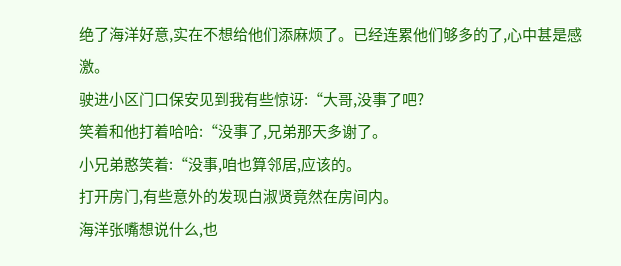绝了海洋好意,实在不想给他们添麻烦了。已经连累他们够多的了,心中甚是感激。
驶进小区门口保安见到我有些惊讶:“大哥,没事了吧?
笑着和他打着哈哈:“没事了,兄弟那天多谢了。
小兄弟憨笑着:“没事,咱也算邻居,应该的。
打开房门,有些意外的发现白淑贤竟然在房间内。
海洋张嘴想说什么,也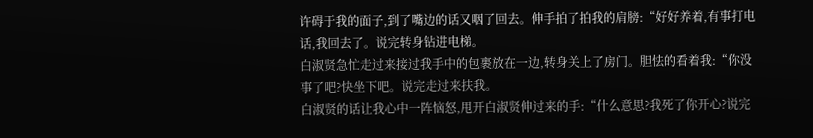许碍于我的面子,到了嘴边的话又咽了回去。伸手拍了拍我的肩膀:“好好养着,有事打电话,我回去了。说完转身钻进电梯。
白淑贤急忙走过来接过我手中的包裹放在一边,转身关上了房门。胆怯的看着我:“你没事了吧?快坐下吧。说完走过来扶我。
白淑贤的话让我心中一阵恼怒,甩开白淑贤伸过来的手:“什么意思?我死了你开心?说完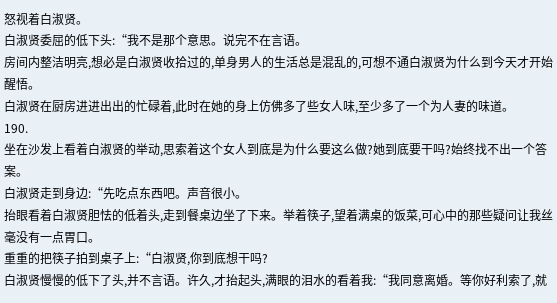怒视着白淑贤。
白淑贤委屈的低下头:“我不是那个意思。说完不在言语。
房间内整洁明亮,想必是白淑贤收拾过的,单身男人的生活总是混乱的,可想不通白淑贤为什么到今天才开始醒悟。
白淑贤在厨房进进出出的忙碌着,此时在她的身上仿佛多了些女人味,至少多了一个为人妻的味道。
190.
坐在沙发上看着白淑贤的举动,思索着这个女人到底是为什么要这么做?她到底要干吗?始终找不出一个答案。
白淑贤走到身边:“先吃点东西吧。声音很小。
抬眼看着白淑贤胆怯的低着头,走到餐桌边坐了下来。举着筷子,望着满桌的饭菜,可心中的那些疑问让我丝毫没有一点胃口。
重重的把筷子拍到桌子上:“白淑贤,你到底想干吗?
白淑贤慢慢的低下了头,并不言语。许久,才抬起头,满眼的泪水的看着我:“我同意离婚。等你好利索了,就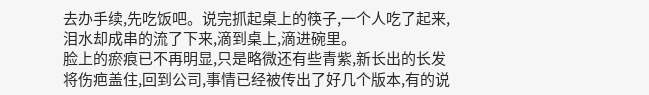去办手续,先吃饭吧。说完抓起桌上的筷子,一个人吃了起来,泪水却成串的流了下来,滴到桌上,滴进碗里。
脸上的瘀痕已不再明显,只是略微还有些青紫,新长出的长发将伤疤盖住,回到公司,事情已经被传出了好几个版本,有的说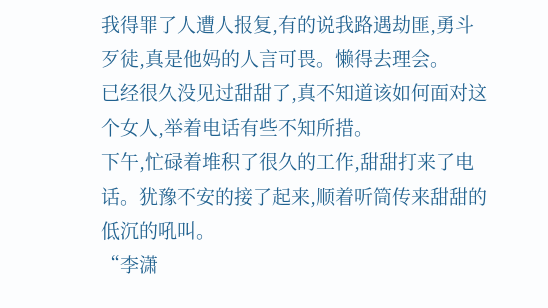我得罪了人遭人报复,有的说我路遇劫匪,勇斗歹徒,真是他妈的人言可畏。懒得去理会。
已经很久没见过甜甜了,真不知道该如何面对这个女人,举着电话有些不知所措。
下午,忙碌着堆积了很久的工作,甜甜打来了电话。犹豫不安的接了起来,顺着听筒传来甜甜的低沉的吼叫。
“李潇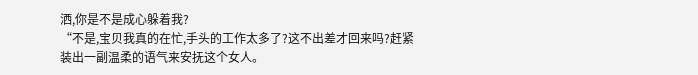洒,你是不是成心躲着我?
“不是,宝贝我真的在忙,手头的工作太多了?这不出差才回来吗?赶紧装出一副温柔的语气来安抚这个女人。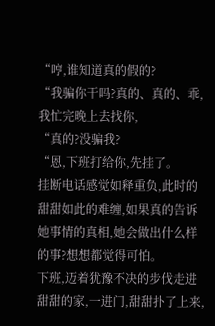“哼,谁知道真的假的?
“我骗你干吗?真的、真的、乖,我忙完晚上去找你,
“真的?没骗我?
“恩,下班打给你,先挂了。
挂断电话感觉如释重负,此时的甜甜如此的难缠,如果真的告诉她事情的真相,她会做出什么样的事?想想都觉得可怕。
下班,迈着犹豫不决的步伐走进甜甜的家,一进门,甜甜扑了上来,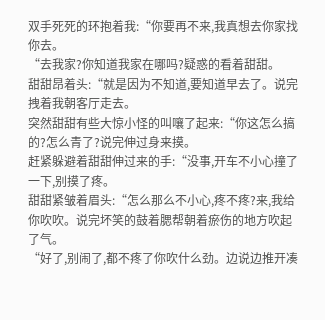双手死死的环抱着我:“你要再不来,我真想去你家找你去。
“去我家?你知道我家在哪吗?疑惑的看着甜甜。
甜甜昂着头:“就是因为不知道,要知道早去了。说完拽着我朝客厅走去。
突然甜甜有些大惊小怪的叫嚷了起来:“你这怎么搞的?怎么青了?说完伸过身来摸。
赶紧躲避着甜甜伸过来的手:“没事,开车不小心撞了一下,别摸了疼。
甜甜紧皱着眉头:“怎么那么不小心,疼不疼?来,我给你吹吹。说完坏笑的鼓着腮帮朝着瘀伤的地方吹起了气。
“好了,别闹了,都不疼了你吹什么劲。边说边推开凑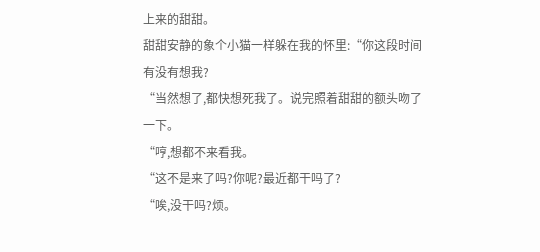上来的甜甜。
甜甜安静的象个小猫一样躲在我的怀里:“你这段时间有没有想我?
“当然想了,都快想死我了。说完照着甜甜的额头吻了一下。
“哼,想都不来看我。
“这不是来了吗?你呢?最近都干吗了?
“唉,没干吗?烦。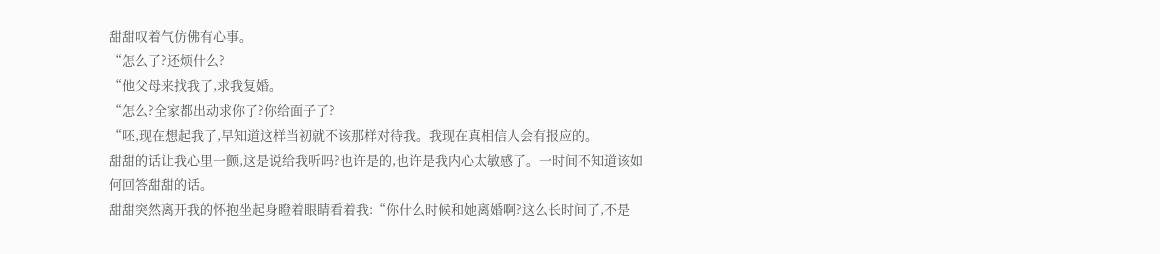甜甜叹着气仿佛有心事。
“怎么了?还烦什么?
“他父母来找我了,求我复婚。
“怎么?全家都出动求你了?你给面子了?
“呸,现在想起我了,早知道这样当初就不该那样对待我。我现在真相信人会有报应的。
甜甜的话让我心里一颤,这是说给我听吗?也许是的,也许是我内心太敏感了。一时间不知道该如何回答甜甜的话。
甜甜突然离开我的怀抱坐起身瞪着眼睛看着我:“你什么时候和她离婚啊?这么长时间了,不是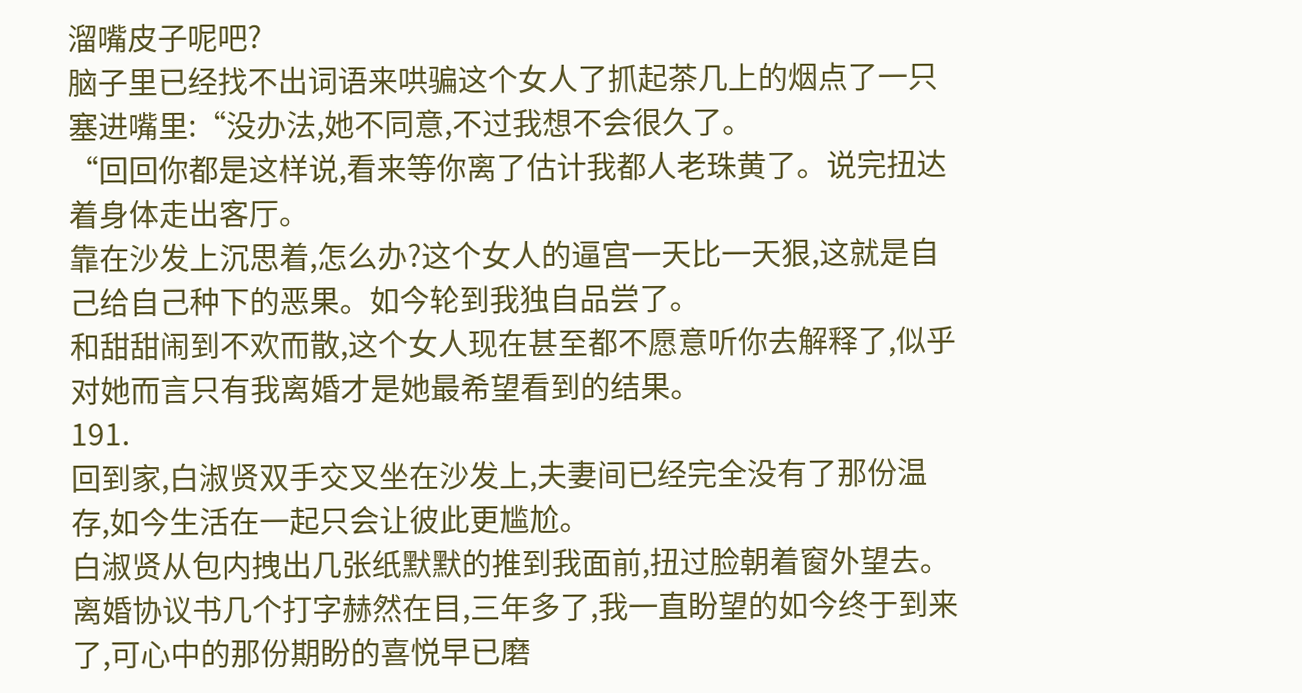溜嘴皮子呢吧?
脑子里已经找不出词语来哄骗这个女人了抓起茶几上的烟点了一只塞进嘴里:“没办法,她不同意,不过我想不会很久了。
“回回你都是这样说,看来等你离了估计我都人老珠黄了。说完扭达着身体走出客厅。
靠在沙发上沉思着,怎么办?这个女人的逼宫一天比一天狠,这就是自己给自己种下的恶果。如今轮到我独自品尝了。
和甜甜闹到不欢而散,这个女人现在甚至都不愿意听你去解释了,似乎对她而言只有我离婚才是她最希望看到的结果。
191.
回到家,白淑贤双手交叉坐在沙发上,夫妻间已经完全没有了那份温存,如今生活在一起只会让彼此更尴尬。
白淑贤从包内拽出几张纸默默的推到我面前,扭过脸朝着窗外望去。
离婚协议书几个打字赫然在目,三年多了,我一直盼望的如今终于到来了,可心中的那份期盼的喜悦早已磨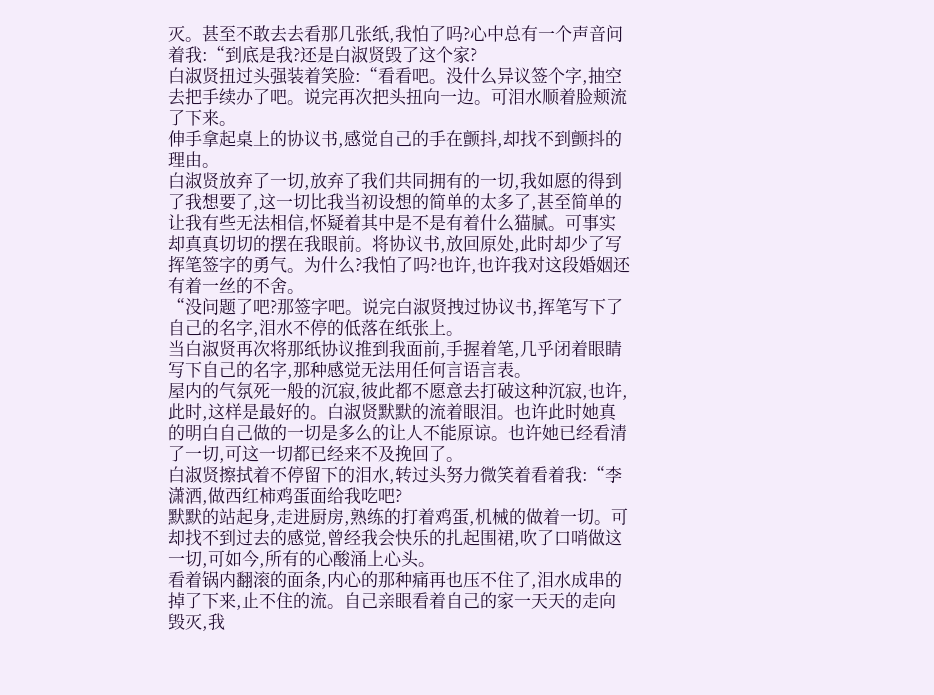灭。甚至不敢去去看那几张纸,我怕了吗?心中总有一个声音问着我:“到底是我?还是白淑贤毁了这个家?
白淑贤扭过头强装着笑脸:“看看吧。没什么异议签个字,抽空去把手续办了吧。说完再次把头扭向一边。可泪水顺着脸颊流了下来。
伸手拿起桌上的协议书,感觉自己的手在颤抖,却找不到颤抖的理由。
白淑贤放弃了一切,放弃了我们共同拥有的一切,我如愿的得到了我想要了,这一切比我当初设想的简单的太多了,甚至简单的让我有些无法相信,怀疑着其中是不是有着什么猫腻。可事实却真真切切的摆在我眼前。将协议书,放回原处,此时却少了写挥笔签字的勇气。为什么?我怕了吗?也许,也许我对这段婚姻还有着一丝的不舍。
“没问题了吧?那签字吧。说完白淑贤拽过协议书,挥笔写下了自己的名字,泪水不停的低落在纸张上。
当白淑贤再次将那纸协议推到我面前,手握着笔,几乎闭着眼睛写下自己的名字,那种感觉无法用任何言语言表。
屋内的气氛死一般的沉寂,彼此都不愿意去打破这种沉寂,也许,此时,这样是最好的。白淑贤默默的流着眼泪。也许此时她真的明白自己做的一切是多么的让人不能原谅。也许她已经看清了一切,可这一切都已经来不及挽回了。
白淑贤擦拭着不停留下的泪水,转过头努力微笑着看着我:“李潇洒,做西红柿鸡蛋面给我吃吧?
默默的站起身,走进厨房,熟练的打着鸡蛋,机械的做着一切。可却找不到过去的感觉,曾经我会快乐的扎起围裙,吹了口哨做这一切,可如今,所有的心酸涌上心头。
看着锅内翻滚的面条,内心的那种痛再也压不住了,泪水成串的掉了下来,止不住的流。自己亲眼看着自己的家一天天的走向毁灭,我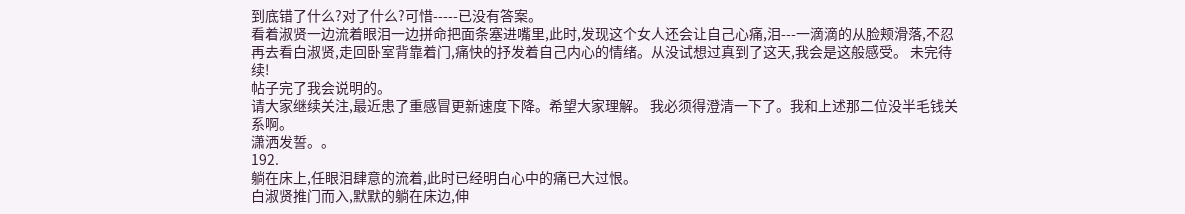到底错了什么?对了什么?可惜-----已没有答案。
看着淑贤一边流着眼泪一边拼命把面条塞进嘴里,此时,发现这个女人还会让自己心痛,泪---一滴滴的从脸颊滑落,不忍再去看白淑贤,走回卧室背靠着门,痛快的抒发着自己内心的情绪。从没试想过真到了这天,我会是这般感受。 未完待续!
帖子完了我会说明的。
请大家继续关注,最近患了重感冒更新速度下降。希望大家理解。 我必须得澄清一下了。我和上述那二位没半毛钱关系啊。
潇洒发誓。。
192.
躺在床上,任眼泪肆意的流着,此时已经明白心中的痛已大过恨。
白淑贤推门而入,默默的躺在床边,伸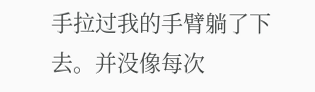手拉过我的手臂躺了下去。并没像每次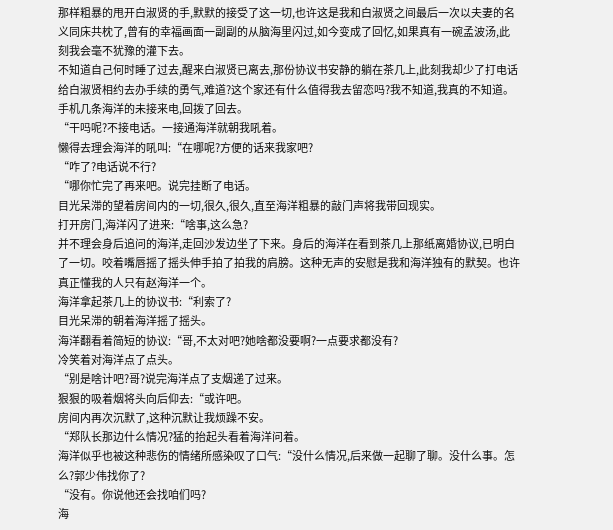那样粗暴的甩开白淑贤的手,默默的接受了这一切,也许这是我和白淑贤之间最后一次以夫妻的名义同床共枕了,曾有的幸福画面一副副的从脑海里闪过,如今变成了回忆,如果真有一碗孟波汤,此刻我会毫不犹豫的灌下去。
不知道自己何时睡了过去,醒来白淑贤已离去,那份协议书安静的躺在茶几上,此刻我却少了打电话给白淑贤相约去办手续的勇气,难道?这个家还有什么值得我去留恋吗?我不知道,我真的不知道。
手机几条海洋的未接来电,回拨了回去。
“干吗呢?不接电话。一接通海洋就朝我吼着。
懒得去理会海洋的吼叫:“在哪呢?方便的话来我家吧?
“咋了?电话说不行?
“哪你忙完了再来吧。说完挂断了电话。
目光呆滞的望着房间内的一切,很久,很久,直至海洋粗暴的敲门声将我带回现实。
打开房门,海洋闪了进来:“啥事,这么急?
并不理会身后追问的海洋,走回沙发边坐了下来。身后的海洋在看到茶几上那纸离婚协议,已明白了一切。咬着嘴唇摇了摇头伸手拍了拍我的肩膀。这种无声的安慰是我和海洋独有的默契。也许真正懂我的人只有赵海洋一个。
海洋拿起茶几上的协议书:“利索了?
目光呆滞的朝着海洋摇了摇头。
海洋翻看着简短的协议:“哥,不太对吧?她啥都没要啊?一点要求都没有?
冷笑着对海洋点了点头。
“别是啥计吧?哥?说完海洋点了支烟递了过来。
狠狠的吸着烟将头向后仰去:“或许吧。
房间内再次沉默了,这种沉默让我烦躁不安。
“郑队长那边什么情况?猛的抬起头看着海洋问着。
海洋似乎也被这种悲伤的情绪所感染叹了口气:“没什么情况,后来做一起聊了聊。没什么事。怎么?郭少伟找你了?
“没有。你说他还会找咱们吗?
海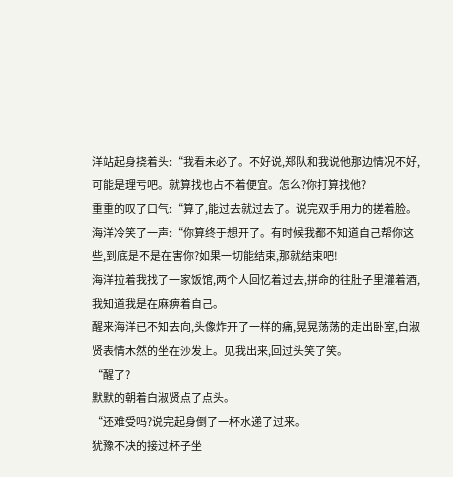洋站起身挠着头:“我看未必了。不好说,郑队和我说他那边情况不好,可能是理亏吧。就算找也占不着便宜。怎么?你打算找他?
重重的叹了口气:“算了,能过去就过去了。说完双手用力的搓着脸。
海洋冷笑了一声:“你算终于想开了。有时候我都不知道自己帮你这些,到底是不是在害你?如果一切能结束,那就结束吧!
海洋拉着我找了一家饭馆,两个人回忆着过去,拼命的往肚子里灌着酒,我知道我是在麻痹着自己。
醒来海洋已不知去向,头像炸开了一样的痛,晃晃荡荡的走出卧室,白淑贤表情木然的坐在沙发上。见我出来,回过头笑了笑。
“醒了?
默默的朝着白淑贤点了点头。
“还难受吗?说完起身倒了一杯水递了过来。
犹豫不决的接过杯子坐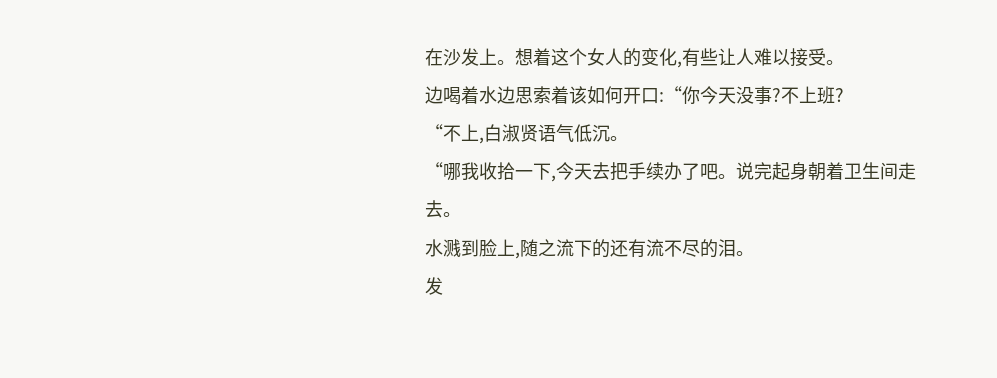在沙发上。想着这个女人的变化,有些让人难以接受。
边喝着水边思索着该如何开口:“你今天没事?不上班?
“不上,白淑贤语气低沉。
“哪我收拾一下,今天去把手续办了吧。说完起身朝着卫生间走去。
水溅到脸上,随之流下的还有流不尽的泪。
发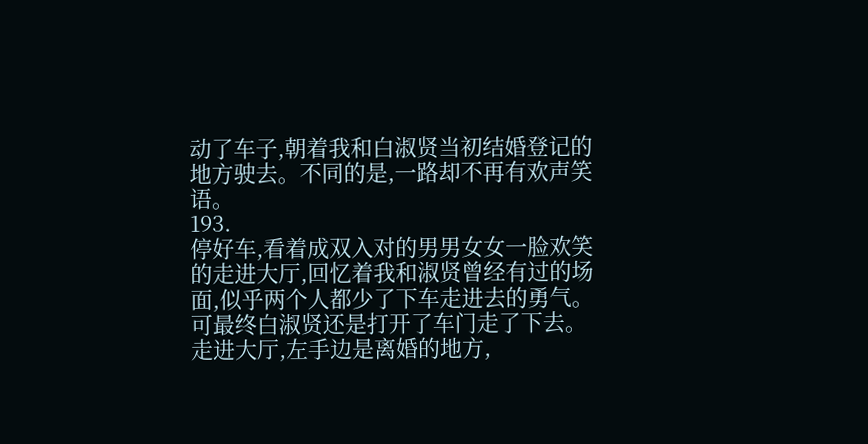动了车子,朝着我和白淑贤当初结婚登记的地方驶去。不同的是,一路却不再有欢声笑语。
193.
停好车,看着成双入对的男男女女一脸欢笑的走进大厅,回忆着我和淑贤曾经有过的场面,似乎两个人都少了下车走进去的勇气。
可最终白淑贤还是打开了车门走了下去。走进大厅,左手边是离婚的地方,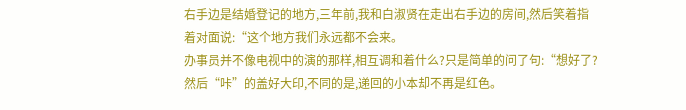右手边是结婚登记的地方,三年前,我和白淑贤在走出右手边的房间,然后笑着指着对面说:“这个地方我们永远都不会来。
办事员并不像电视中的演的那样,相互调和着什么?只是简单的问了句:“想好了?然后“咔”的盖好大印,不同的是,递回的小本却不再是红色。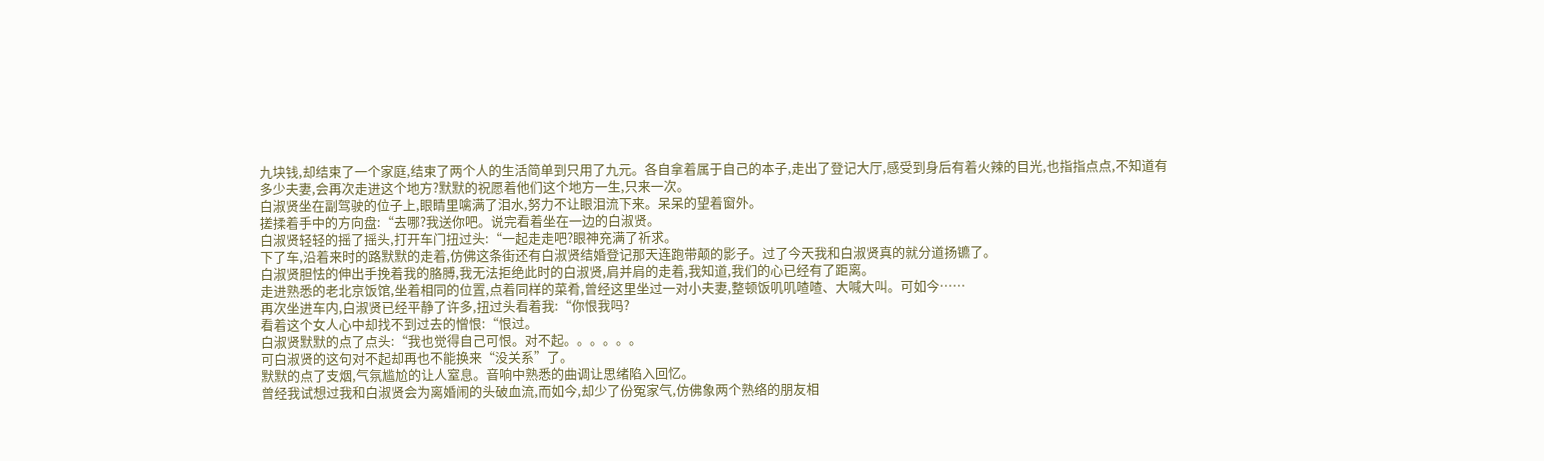九块钱,却结束了一个家庭,结束了两个人的生活简单到只用了九元。各自拿着属于自己的本子,走出了登记大厅,感受到身后有着火辣的目光,也指指点点,不知道有多少夫妻,会再次走进这个地方?默默的祝愿着他们这个地方一生,只来一次。
白淑贤坐在副驾驶的位子上,眼睛里噙满了泪水,努力不让眼泪流下来。呆呆的望着窗外。
搓揉着手中的方向盘:“去哪?我送你吧。说完看着坐在一边的白淑贤。
白淑贤轻轻的摇了摇头,打开车门扭过头:“一起走走吧?眼神充满了祈求。
下了车,沿着来时的路默默的走着,仿佛这条街还有白淑贤结婚登记那天连跑带颠的影子。过了今天我和白淑贤真的就分道扬镳了。
白淑贤胆怯的伸出手挽着我的胳膊,我无法拒绝此时的白淑贤,肩并肩的走着,我知道,我们的心已经有了距离。
走进熟悉的老北京饭馆,坐着相同的位置,点着同样的菜肴,曾经这里坐过一对小夫妻,整顿饭叽叽喳喳、大喊大叫。可如今……
再次坐进车内,白淑贤已经平静了许多,扭过头看着我:“你恨我吗?
看着这个女人心中却找不到过去的憎恨:“恨过。
白淑贤默默的点了点头:“我也觉得自己可恨。对不起。。。。。。
可白淑贤的这句对不起却再也不能换来“没关系”了。
默默的点了支烟,气氛尴尬的让人窒息。音响中熟悉的曲调让思绪陷入回忆。
曾经我试想过我和白淑贤会为离婚闹的头破血流,而如今,却少了份冤家气,仿佛象两个熟络的朋友相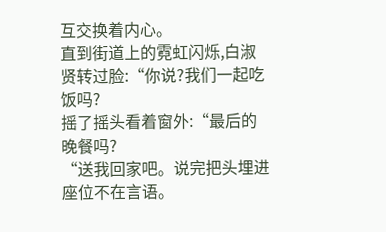互交换着内心。
直到街道上的霓虹闪烁,白淑贤转过脸:“你说?我们一起吃饭吗?
摇了摇头看着窗外:“最后的晚餐吗?
“送我回家吧。说完把头埋进座位不在言语。